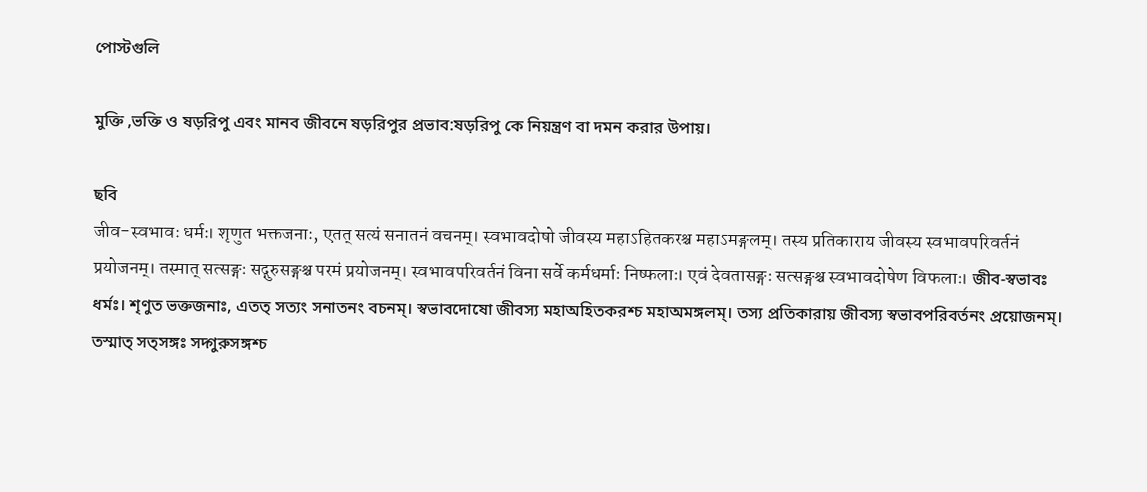পোস্টগুলি

মুক্তি ,ভক্তি ও ষড়রিপু এবং মানব জীবনে ষড়রিপুর প্রভাব:ষড়রিপু কে নিয়ন্ত্রণ বা দমন করার উপায়।

ছবি
जीव-स्वभावः धर्मः। शृणुत भक्तजनाः, एतत् सत्यं सनातनं वचनम्। स्वभावदोषो जीवस्य महाऽहितकरश्च महाऽमङ्गलम्। तस्य प्रतिकाराय जीवस्य स्वभावपरिवर्तनं प्रयोजनम्। तस्मात् सत्सङ्गः सद्गुरुसङ्गश्च परमं प्रयोजनम्। स्वभावपरिवर्तनं विना सर्वे कर्मधर्माः निष्फलाः। एवं देवतासङ्गः सत्सङ्गश्च स्वभावदोषेण विफलाः। জীব-স্বভাবঃ ধর্মঃ। শৃণুত ভক্তজনাঃ, এতত্ সত্যং সনাতনং বচনম্। স্বভাবদোষো জীবস্য মহাঅহিতকরশ্চ মহাঅমঙ্গলম্। তস্য প্রতিকারায় জীবস্য স্বভাবপরিবর্তনং প্রয়োজনম্। তস্মাত্ সত্সঙ্গঃ সদ্গুরুসঙ্গশ্চ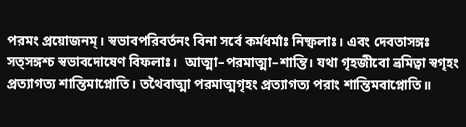পরমং প্রয়োজনম্। স্বভাবপরিবর্তনং বিনা সর্বে কর্মধর্মাঃ নিষ্ফলাঃ। এবং দেবতাসঙ্গঃ সত্সঙ্গশ্চ স্বভাবদোষেণ বিফলাঃ।  আত্মা–পরমাত্মা–শান্তি। যথা গৃহজীবো ভ্রমিত্বা স্বগৃহং প্রত্যাগত্য শান্তিমাপ্নোতি। তথৈবাত্মা পরমাত্মগৃহং প্রত্যাগত্য পরাং শান্তিমবাপ্নোতি॥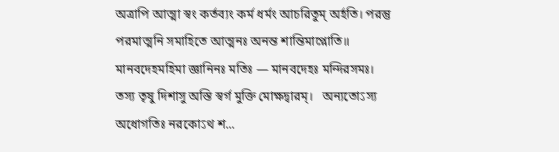অত্রাপি আত্মা স্বং কর্তব্যং কর্ম ধর্মং আচরিতুম্ অর্হতি। পরন্তু পরমাত্মনি সমাহিতে আত্মনঃ অনন্ত শান্তিমাপ্নোতি॥ মানবদেহমহিমা জ্ঞানিনঃ মতিঃ — মানবদেহঃ মন্দিরসমঃ।   তস্য তৃষু দিশাসু অস্তি স্বর্গ মুক্তি মোক্ষদ্বারম্।   অন্যতোऽস্য অধোগতিঃ নরকোऽথ শ...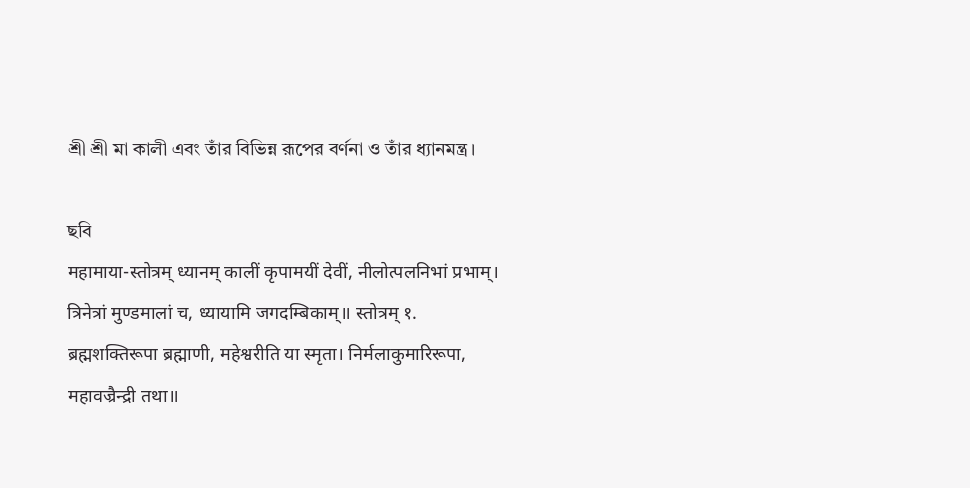শ্রী শ্রী মা কালী এবং তাঁর বিভিন্ন রূপের বর্ণনা ও তাঁর ধ্যানমন্ত্র।

ছবি
महामाया-स्तोत्रम् ध्यानम् कालीं कृपामयीं देवीं, नीलोत्पलनिभां प्रभाम्। त्रिनेत्रां मुण्डमालां च, ध्यायामि जगदम्बिकाम्॥ स्तोत्रम् १. ब्रह्मशक्तिरूपा ब्रह्माणी, महेश्वरीति या स्मृता। निर्मलाकुमारिरूपा, महावज्रैन्द्री तथा॥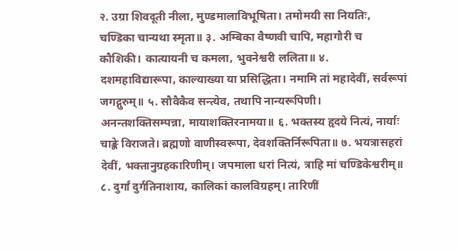२. उग्रा शिवदूती नीला, मुण्डमालाविभूषिता। तमोमयी सा नियतिः, चण्डिका चान्यथा स्मृता॥ ३. अम्बिका वैष्णवी चापि, महागौरी च कौशिकी। कात्यायनी च कमला, भुवनेश्वरी ललिता॥ ४. दशमहाविद्यारूपा, काल्याख्या या प्रसिद्धिता। नमामि तां महादेवीं, सर्वरूपां जगद्गुरुम्॥ ५. सौवैकैव सन्त्येव, तथापि नान्यरूपिणी। अनन्तशक्तिसम्पन्ना, मायाशक्तिरनामया॥ ६. भक्तस्य हृदये नित्यं, नार्याः चाङ्के विराजते। ब्रह्मणो वाणीस्वरूपा, देवशक्तिर्निरूपिता॥ ७. भयत्रासहरां देवीं, भक्तानुग्रहकारिणीम्। जपमाला धरां नित्यं, त्राहि मां चण्डिकेश्वरीम्॥ ८. दुर्गां दुर्गतिनाशाय, कालिकां कालविग्रहम्। तारिणीं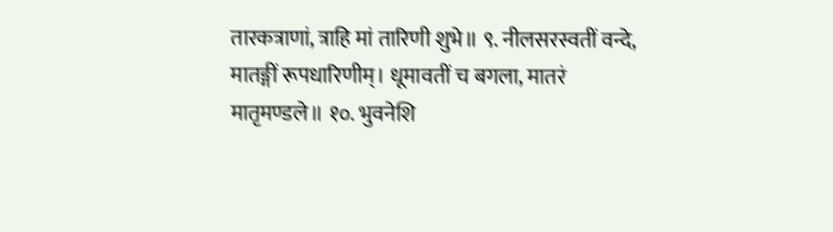तारकत्राणां, त्राहि मां तारिणी शुभे॥ ९. नीलसरस्वतीं वन्दे, मातङ्गीं रूपधारिणीम्। धूमावतीं च बगला, मातरं मातृमण्डले॥ १०. भुवनेशि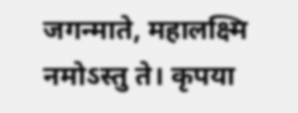जगन्माते, महालक्ष्मि नमोऽस्तु ते। कृपया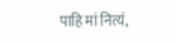पाहि मां नित्यं,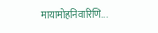मायामोहनिवारिणि...